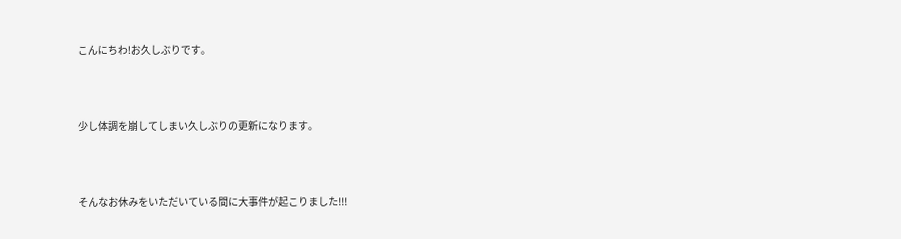こんにちわ!お久しぶりです。



少し体調を崩してしまい久しぶりの更新になります。



そんなお休みをいただいている間に大事件が起こりました!!!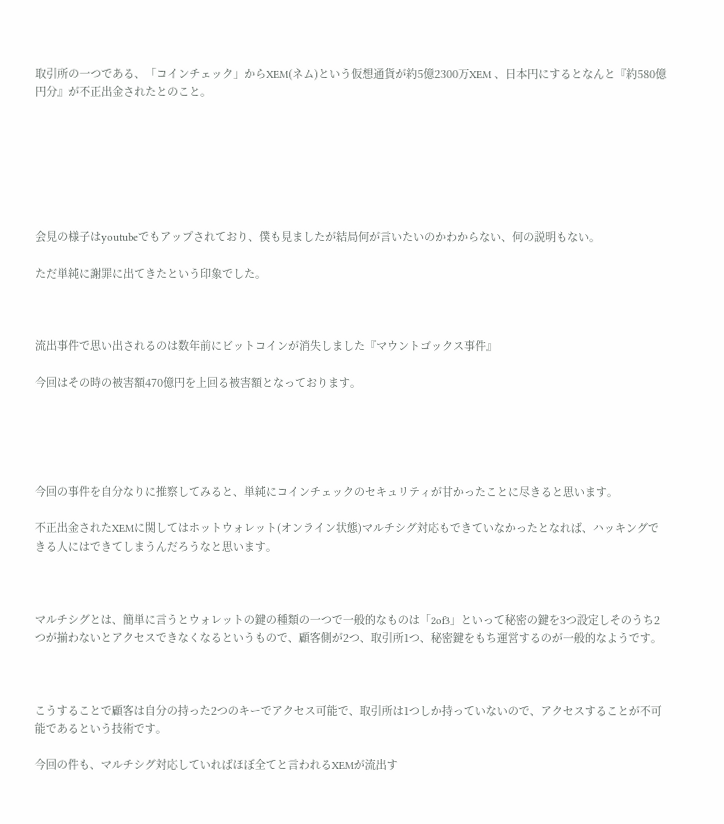取引所の一つである、「コインチェック」からXEM(ネム)という仮想通貨が約5億2300万XEM 、日本円にするとなんと『約580億円分』が不正出金されたとのこと。







会見の様子はyoutubeでもアップされており、僕も見ましたが結局何が言いたいのかわからない、何の説明もない。

ただ単純に謝罪に出てきたという印象でした。



流出事件で思い出されるのは数年前にビットコインが消失しました『マウントゴックス事件』

今回はその時の被害額470億円を上回る被害額となっております。





今回の事件を自分なりに推察してみると、単純にコインチェックのセキュリティが甘かったことに尽きると思います。

不正出金されたXEMに関してはホットウォレット(オンライン状態)マルチシグ対応もできていなかったとなれば、ハッキングできる人にはできてしまうんだろうなと思います。



マルチシグとは、簡単に言うとウォレットの鍵の種類の一つで一般的なものは「2of3」といって秘密の鍵を3つ設定しそのうち2つが揃わないとアクセスできなくなるというもので、顧客側が2つ、取引所1つ、秘密鍵をもち運営するのが一般的なようです。



こうすることで顧客は自分の持った2つのキーでアクセス可能で、取引所は1つしか持っていないので、アクセスすることが不可能であるという技術です。

今回の件も、マルチシグ対応していればほぼ全てと言われるXEMが流出す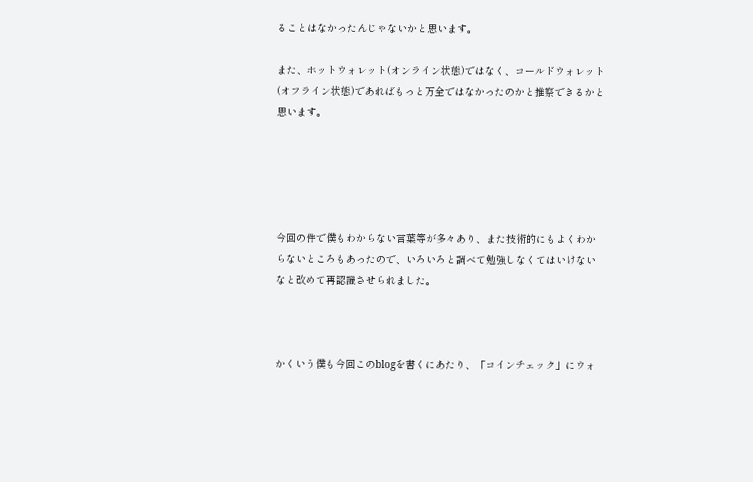ることはなかったんじゃないかと思います。

また、ホットウォレット(オンライン状態)ではなく、コールドウォレット(オフライン状態)であればもっと万全ではなかったのかと推察できるかと思います。





今回の件で僕もわからない言葉等が多々あり、また技術的にもよくわからないところもあったので、いろいろと調べて勉強しなくてはいけないなと改めて再認識させられました。



かくいう僕も今回このblogを書くにあたり、「コインチェック」にウォ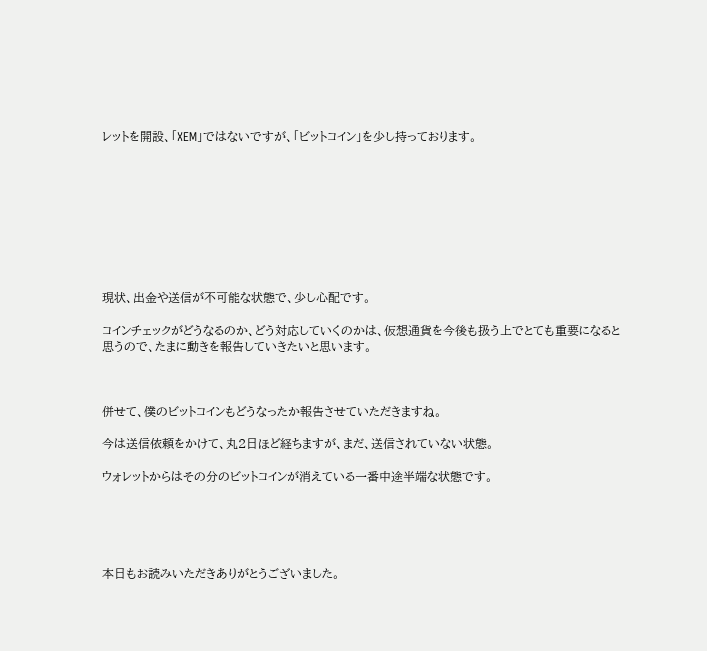レットを開設、「XEM」ではないですが、「ビットコイン」を少し持っております。









現状、出金や送信が不可能な状態で、少し心配です。

コインチェックがどうなるのか、どう対応していくのかは、仮想通貨を今後も扱う上でとても重要になると思うので、たまに動きを報告していきたいと思います。



併せて、僕のビットコインもどうなったか報告させていただきますね。

今は送信依頼をかけて、丸2日ほど経ちますが、まだ、送信されていない状態。

ウォレットからはその分のビットコインが消えている一番中途半端な状態です。





本日もお読みいただきありがとうございました。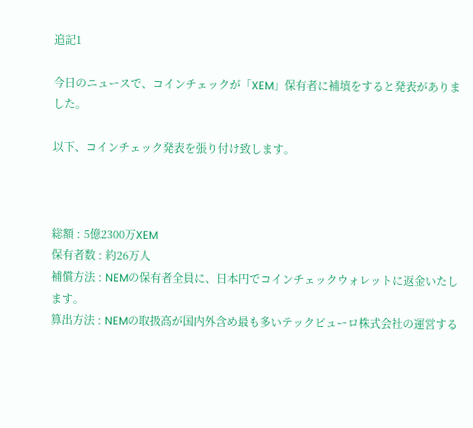追記1

今日のニュースで、コインチェックが「XEM」保有者に補填をすると発表がありました。

以下、コインチェック発表を張り付け致します。



総額 : 5億2300万XEM
保有者数 : 約26万人
補償方法 : NEMの保有者全員に、日本円でコインチェックウォレットに返金いたします。
算出方法 : NEMの取扱高が国内外含め最も多いテックビューロ株式会社の運営する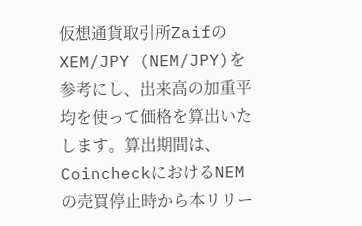仮想通貨取引所ZaifのXEM/JPY (NEM/JPY)を参考にし、出来高の加重平均を使って価格を算出いたします。算出期間は、CoincheckにおけるNEMの売買停止時から本リリー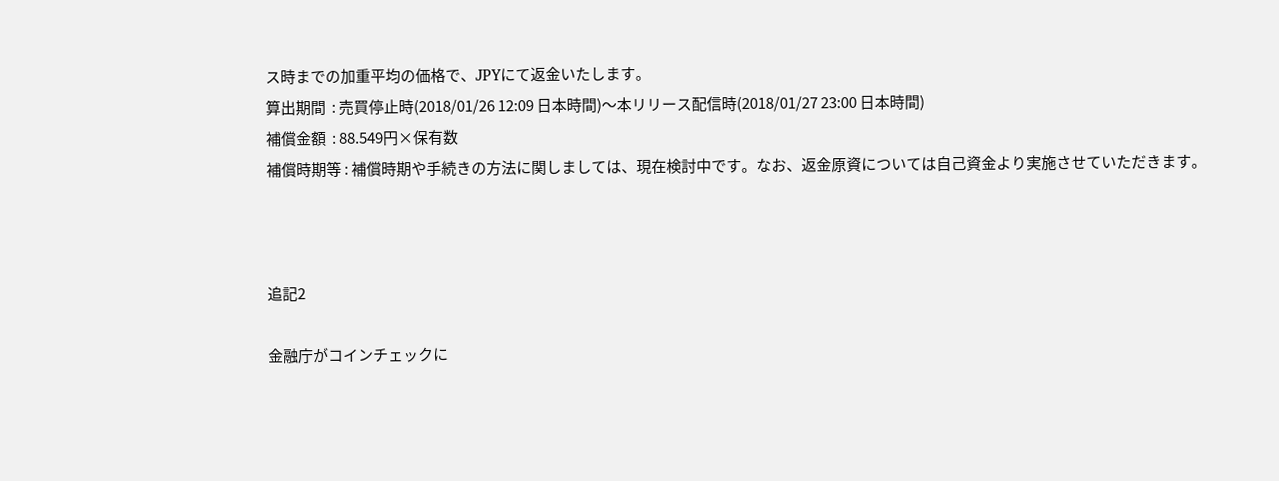ス時までの加重平均の価格で、JPYにて返金いたします。
算出期間  : 売買停止時(2018/01/26 12:09 日本時間)〜本リリース配信時(2018/01/27 23:00 日本時間)
補償金額  : 88.549円×保有数
補償時期等 : 補償時期や手続きの方法に関しましては、現在検討中です。なお、返金原資については自己資金より実施させていただきます。



追記2

金融庁がコインチェックに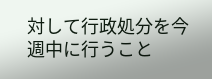対して行政処分を今週中に行うこと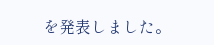を発表しました。